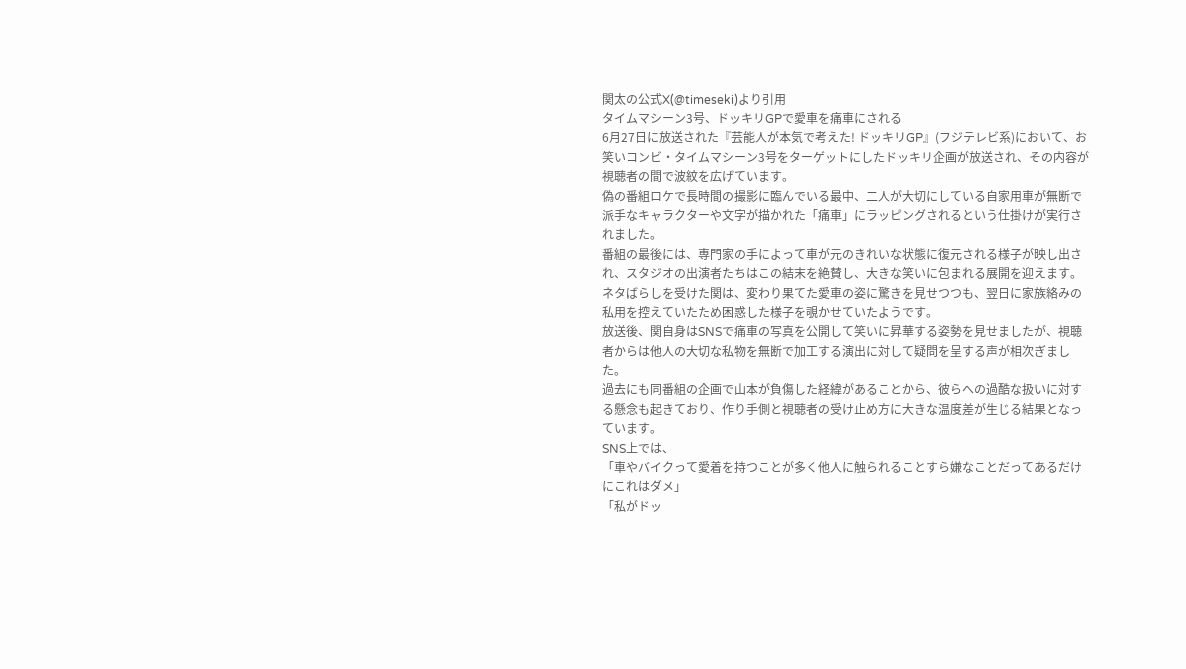関太の公式X(@timeseki)より引用
タイムマシーン3号、ドッキリGPで愛車を痛車にされる
6月27日に放送された『芸能人が本気で考えた! ドッキリGP』(フジテレビ系)において、お笑いコンビ・タイムマシーン3号をターゲットにしたドッキリ企画が放送され、その内容が視聴者の間で波紋を広げています。
偽の番組ロケで長時間の撮影に臨んでいる最中、二人が大切にしている自家用車が無断で派手なキャラクターや文字が描かれた「痛車」にラッピングされるという仕掛けが実行されました。
番組の最後には、専門家の手によって車が元のきれいな状態に復元される様子が映し出され、スタジオの出演者たちはこの結末を絶賛し、大きな笑いに包まれる展開を迎えます。
ネタばらしを受けた関は、変わり果てた愛車の姿に驚きを見せつつも、翌日に家族絡みの私用を控えていたため困惑した様子を覗かせていたようです。
放送後、関自身はSNSで痛車の写真を公開して笑いに昇華する姿勢を見せましたが、視聴者からは他人の大切な私物を無断で加工する演出に対して疑問を呈する声が相次ぎました。
過去にも同番組の企画で山本が負傷した経緯があることから、彼らへの過酷な扱いに対する懸念も起きており、作り手側と視聴者の受け止め方に大きな温度差が生じる結果となっています。
SNS上では、
「車やバイクって愛着を持つことが多く他人に触られることすら嫌なことだってあるだけにこれはダメ」
「私がドッ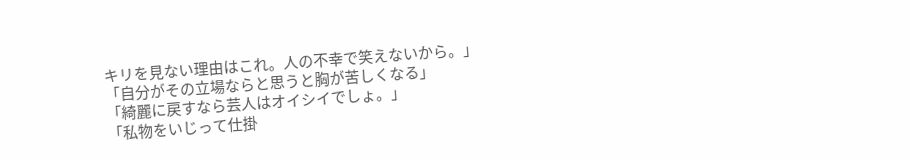キリを見ない理由はこれ。人の不幸で笑えないから。」
「自分がその立場ならと思うと胸が苦しくなる」
「綺麗に戻すなら芸人はオイシイでしょ。」
「私物をいじって仕掛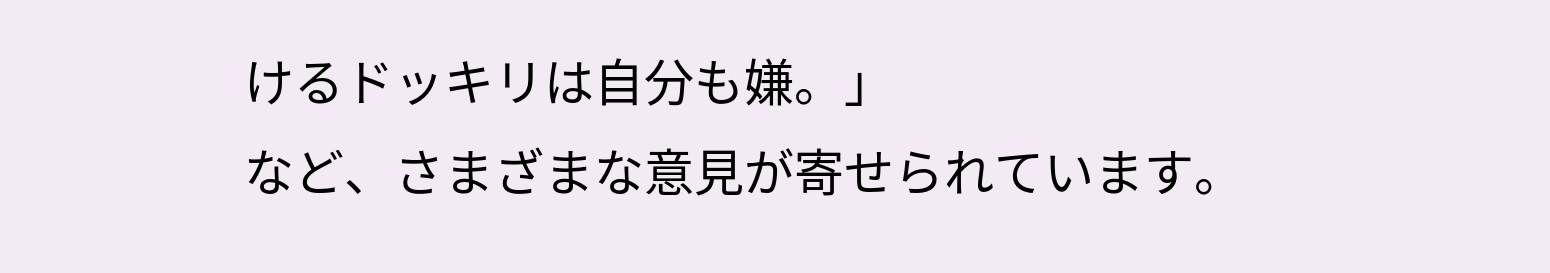けるドッキリは自分も嫌。」
など、さまざまな意見が寄せられています。